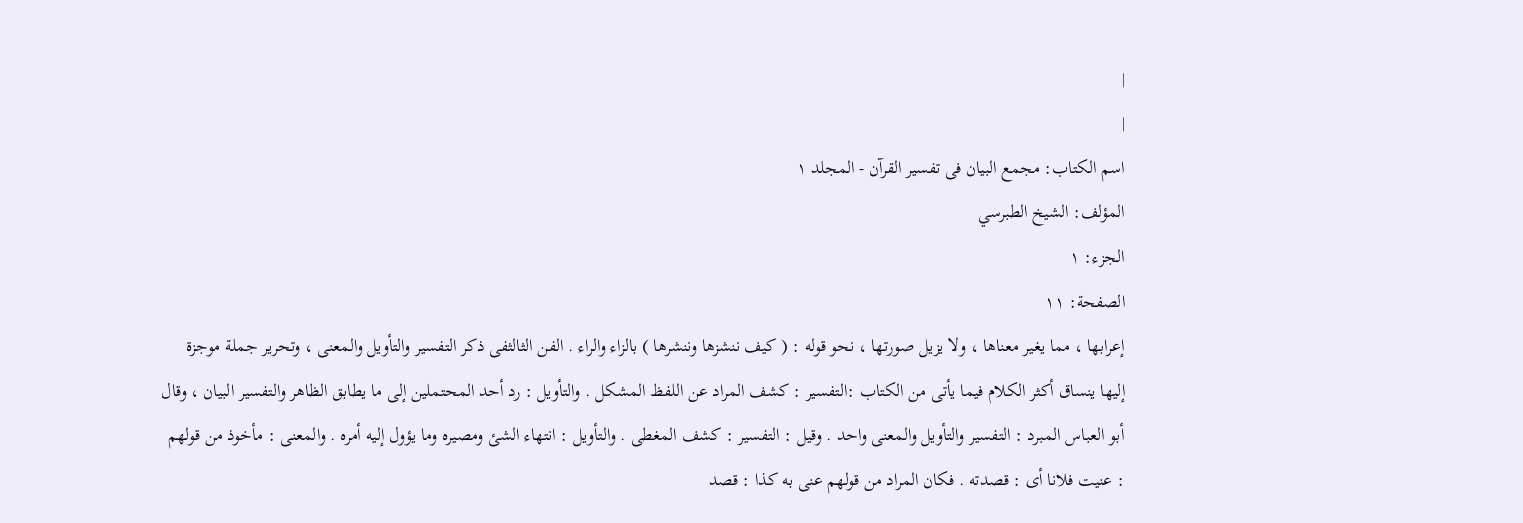|
|
اسم الکتاب: مجمع البیان فی تفسیر القرآن - المجلد ۱
المؤلف: الشيخ الطبرسي
الجزء: ۱
الصفحة: ۱۱
إعرابها ، مما یغیر معناها ، ولا یزیل صورتها ، نحو قوله : ( کیف ننشزها وننشرها ) بالزاء والراء . الفن الثالثفی ذکر التفسیر والتأویل والمعنى ، وتحریر جملة موجزة إلیها ینساق أکثر الکلام فیما یأتی من الکتاب :التفسیر : کشف المراد عن اللفظ المشکل . والتأویل : رد أحد المحتملین إلى ما یطابق الظاهر والتفسیر البیان ، وقال أبو العباس المبرد : التفسیر والتأویل والمعنى واحد . وقیل : التفسیر : کشف المغطى . والتأویل : انتهاء الشئ ومصیره وما یؤول إلیه أمره . والمعنى : مأخوذ من قولهم : عنیت فلانا أی : قصدته . فکان المراد من قولهم عنى به کذا : قصد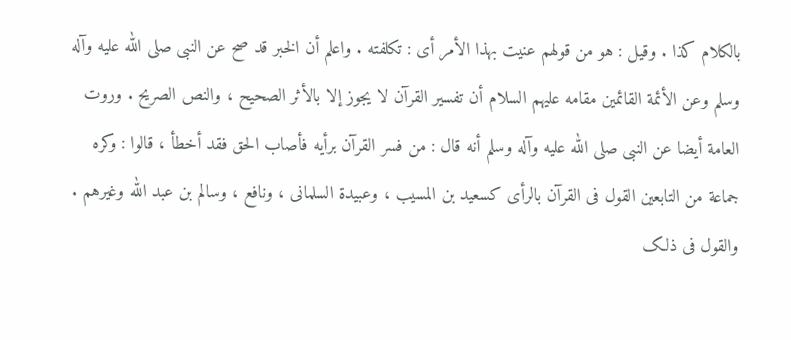بالکلام کذا . وقیل : هو من قولهم عنیت بهذا الأمر أی : تکلفته . واعلم أن الخبر قد صح عن النبی صلى الله علیه وآله وسلم وعن الأئمة القائمین مقامه علیهم السلام أن تفسیر القرآن لا یجوز إلا بالأثر الصحیح ، والنص الصریح . وروت العامة أیضا عن النبی صلى الله علیه وآله وسلم أنه قال : من فسر القرآن برأیه فأصاب الحق فقد أخطأ ، قالوا : وکره جماعة من التابعین القول فی القرآن بالرأی کسعید بن المسیب ، وعبیدة السلمانی ، ونافع ، وسالم بن عبد الله وغیرهم . والقول فی ذلک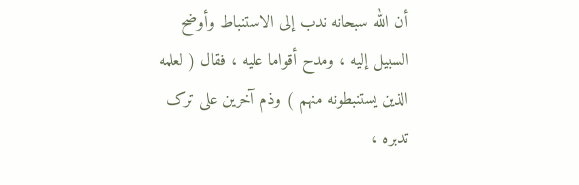أن الله سبحانه ندب إلى الاستنباط وأوضح السبیل إلیه ، ومدح أقواما علیه ، فقال ( لعلمه الذین یستنبطونه منهم ) وذم آخرین على ترک تدبره ،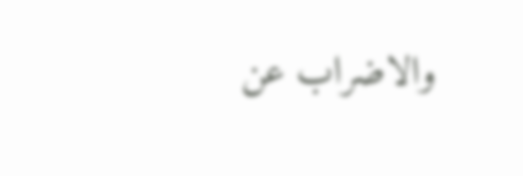والاضراب عن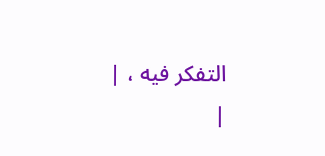التفکر فیه ، |
|